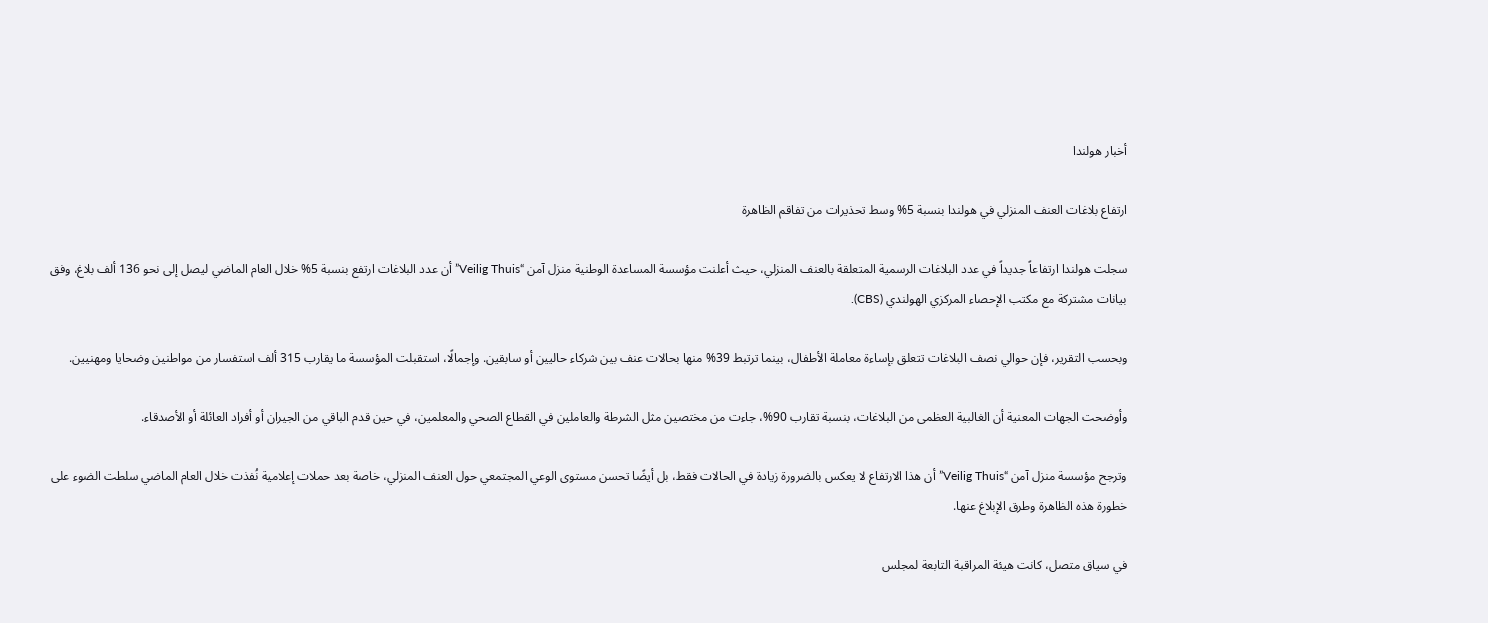أخبار هولندا

ارتفاع بلاغات العنف المنزلي في هولندا بنسبة 5% وسط تحذيرات من تفاقم الظاهرة

سجلت هولندا ارتفاعاً جديداً في عدد البلاغات الرسمية المتعلقة بالعنف المنزلي، حيث أعلنت مؤسسة المساعدة الوطنية منزل آمن “Veilig Thuis” أن عدد البلاغات ارتفع بنسبة 5% خلال العام الماضي ليصل إلى نحو 136 ألف بلاغ، وفق بيانات مشتركة مع مكتب الإحصاء المركزي الهولندي (CBS).

وبحسب التقرير، فإن حوالي نصف البلاغات تتعلق بإساءة معاملة الأطفال، بينما ترتبط 39% منها بحالات عنف بين شركاء حاليين أو سابقين. وإجمالًا، استقبلت المؤسسة ما يقارب 315 ألف استفسار من مواطنين وضحايا ومهنيين.

وأوضحت الجهات المعنية أن الغالبية العظمى من البلاغات، بنسبة تقارب 90%، جاءت من مختصين مثل الشرطة والعاملين في القطاع الصحي والمعلمين، في حين قدم الباقي من الجيران أو أفراد العائلة أو الأصدقاء.

وترجح مؤسسة منزل آمن “Veilig Thuis” أن هذا الارتفاع لا يعكس بالضرورة زيادة في الحالات فقط، بل أيضًا تحسن مستوى الوعي المجتمعي حول العنف المنزلي، خاصة بعد حملات إعلامية نُفذت خلال العام الماضي سلطت الضوء على خطورة هذه الظاهرة وطرق الإبلاغ عنها.

في سياق متصل، كانت هيئة المراقبة التابعة لمجلس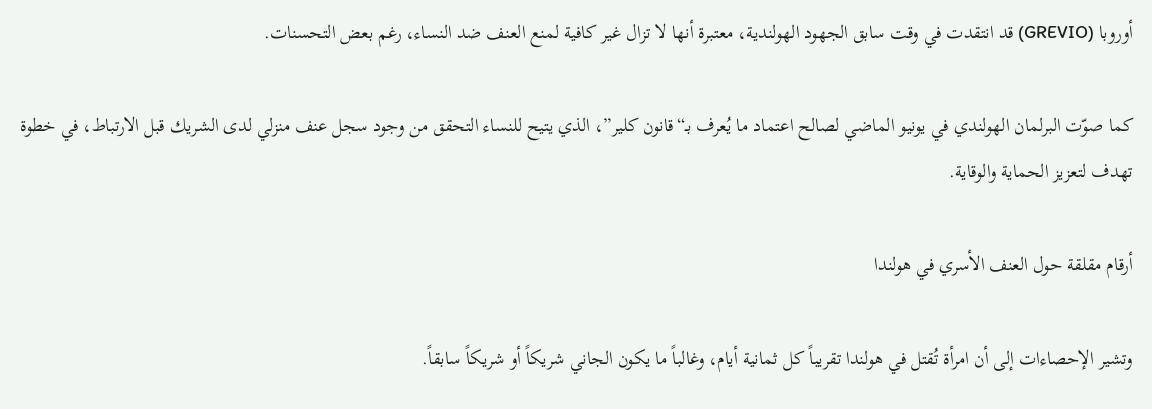أوروبا (GREVIO) قد انتقدت في وقت سابق الجهود الهولندية، معتبرة أنها لا تزال غير كافية لمنع العنف ضد النساء، رغم بعض التحسنات.

كما صوّت البرلمان الهولندي في يونيو الماضي لصالح اعتماد ما يُعرف بـ“قانون كلير”، الذي يتيح للنساء التحقق من وجود سجل عنف منزلي لدى الشريك قبل الارتباط، في خطوة تهدف لتعزيز الحماية والوقاية.

أرقام مقلقة حول العنف الأسري في هولندا

وتشير الإحصاءات إلى أن امرأة تُقتل في هولندا تقريباً كل ثمانية أيام، وغالباً ما يكون الجاني شريكاً أو شريكاً سابقاً.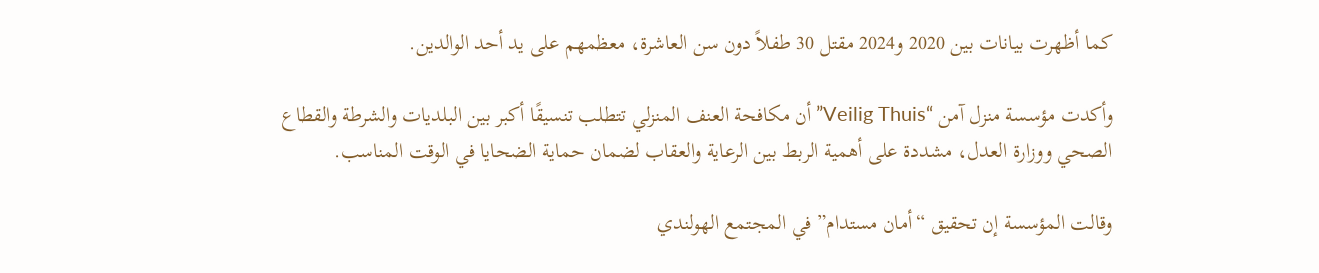كما أظهرت بيانات بين 2020 و2024 مقتل 30 طفلاً دون سن العاشرة، معظمهم على يد أحد الوالدين.

وأكدت مؤسسة منزل آمن “Veilig Thuis” أن مكافحة العنف المنزلي تتطلب تنسيقًا أكبر بين البلديات والشرطة والقطاع الصحي ووزارة العدل، مشددة على أهمية الربط بين الرعاية والعقاب لضمان حماية الضحايا في الوقت المناسب.

وقالت المؤسسة إن تحقيق “أمان مستدام” في المجتمع الهولندي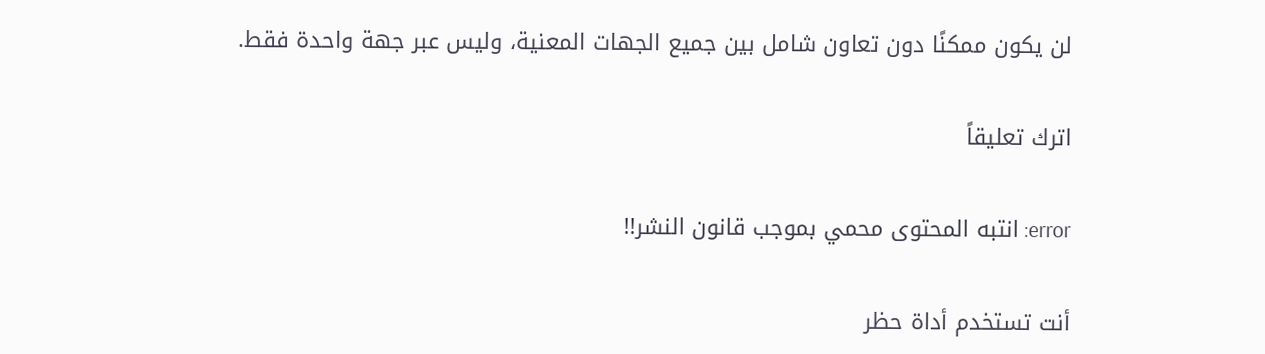لن يكون ممكنًا دون تعاون شامل بين جميع الجهات المعنية، وليس عبر جهة واحدة فقط.

اترك تعليقاً

error: انتبه المحتوى محمي بموجب قانون النشر!!

أنت تستخدم أداة حظر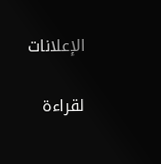الإعلانات

لقراءة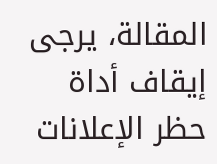المقالة، يرجى إيقاف أداة حظر الإعلانات